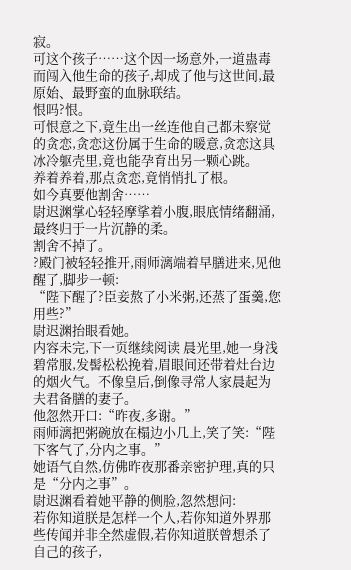寂。
可这个孩子……这个因一场意外,一道蛊毒而闯入他生命的孩子,却成了他与这世间,最原始、最野蛮的血脉联结。
恨吗?恨。
可恨意之下,竟生出一丝连他自己都未察觉的贪恋,贪恋这份属于生命的暖意,贪恋这具冰冷躯壳里,竟也能孕育出另一颗心跳。
养着养着,那点贪恋,竟悄悄扎了根。
如今真要他割舍……
尉迟渊掌心轻轻摩挲着小腹,眼底情绪翻涌,最终归于一片沉静的柔。
割舍不掉了。
?殿门被轻轻推开,雨师漓端着早膳进来,见他醒了,脚步一顿:
“陛下醒了?臣妾熬了小米粥,还蒸了蛋羹,您用些?”
尉迟渊抬眼看她。
内容未完,下一页继续阅读 晨光里,她一身浅碧常服,发髻松松挽着,眉眼间还带着灶台边的烟火气。不像皇后,倒像寻常人家晨起为夫君备膳的妻子。
他忽然开口:“昨夜,多谢。”
雨师漓把粥碗放在榻边小几上,笑了笑:“陛下客气了,分内之事。”
她语气自然,仿佛昨夜那番亲密护理,真的只是“分内之事”。
尉迟渊看着她平静的侧脸,忽然想问:
若你知道朕是怎样一个人,若你知道外界那些传闻并非全然虚假,若你知道朕曾想杀了自己的孩子,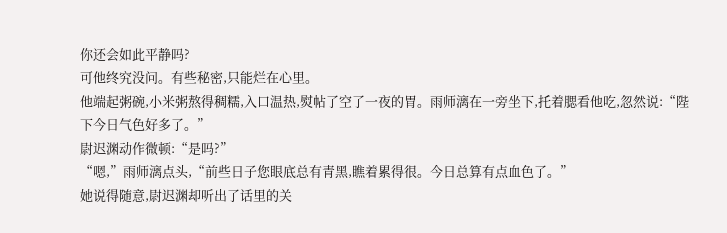你还会如此平静吗?
可他终究没问。有些秘密,只能烂在心里。
他端起粥碗,小米粥熬得稠糯,入口温热,熨帖了空了一夜的胃。雨师漓在一旁坐下,托着腮看他吃,忽然说:“陛下今日气色好多了。”
尉迟渊动作微顿:“是吗?”
“嗯,”雨师漓点头,“前些日子您眼底总有青黑,瞧着累得很。今日总算有点血色了。”
她说得随意,尉迟渊却听出了话里的关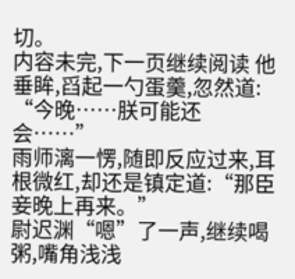切。
内容未完,下一页继续阅读 他垂眸,舀起一勺蛋羹,忽然道:
“今晚……朕可能还会……”
雨师漓一愣,随即反应过来,耳根微红,却还是镇定道:“那臣妾晚上再来。”
尉迟渊“嗯”了一声,继续喝粥,嘴角浅浅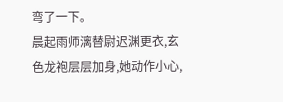弯了一下。
晨起雨师漓替尉迟渊更衣,玄色龙袍层层加身,她动作小心,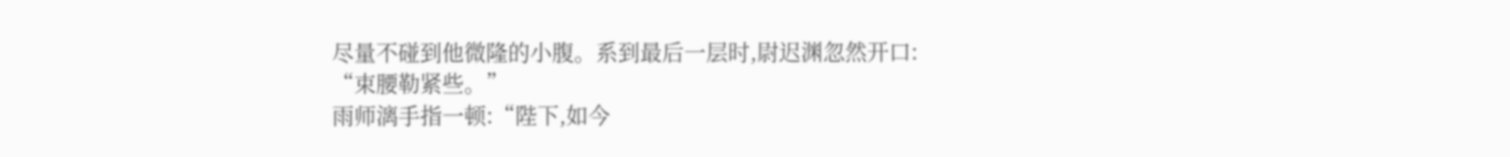尽量不碰到他微隆的小腹。系到最后一层时,尉迟渊忽然开口:
“束腰勒紧些。”
雨师漓手指一顿:“陛下,如今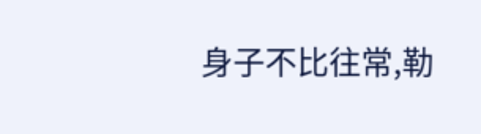身子不比往常,勒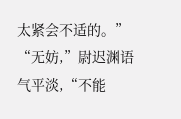太紧会不适的。”
“无妨,”尉迟渊语气平淡,“不能